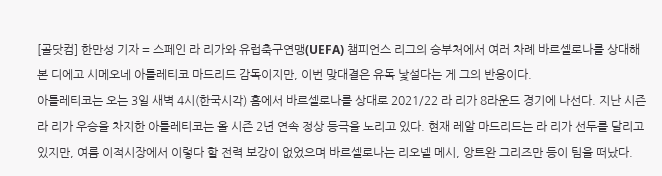[골닷컴] 한만성 기자 = 스페인 라 리가와 유럽축구연맹(UEFA) 챔피언스 리그의 승부처에서 여러 차례 바르셀로나를 상대해본 디에고 시메오네 아틀레티코 마드리드 감독이지만, 이번 맞대결은 유독 낯설다는 게 그의 반응이다.
아틀레티코는 오는 3일 새벽 4시(한국시각) 홈에서 바르셀로나를 상대로 2021/22 라 리가 8라운드 경기에 나선다. 지난 시즌 라 리가 우승을 차지한 아틀레티코는 올 시즌 2년 연속 정상 등극을 노리고 있다. 현재 레알 마드리드는 라 리가 선두를 달리고 있지만, 여름 이적시장에서 이렇다 할 전력 보강이 없었으며 바르셀로나는 리오넬 메시, 앙트완 그리즈만 등이 팀을 떠났다.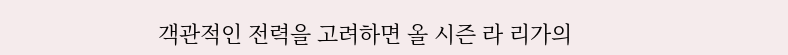객관적인 전력을 고려하면 올 시즌 라 리가의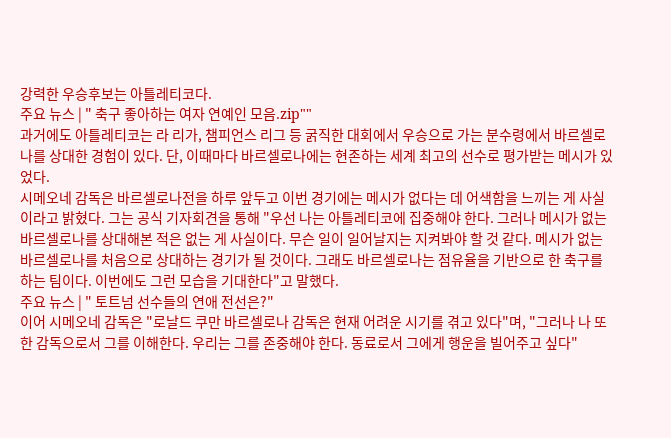강력한 우승후보는 아틀레티코다.
주요 뉴스 | " 축구 좋아하는 여자 연예인 모음.zip""
과거에도 아틀레티코는 라 리가, 챔피언스 리그 등 굵직한 대회에서 우승으로 가는 분수령에서 바르셀로나를 상대한 경험이 있다. 단, 이때마다 바르셀로나에는 현존하는 세계 최고의 선수로 평가받는 메시가 있었다.
시메오네 감독은 바르셀로나전을 하루 앞두고 이번 경기에는 메시가 없다는 데 어색함을 느끼는 게 사실이라고 밝혔다. 그는 공식 기자회견을 통해 "우선 나는 아틀레티코에 집중해야 한다. 그러나 메시가 없는 바르셀로나를 상대해본 적은 없는 게 사실이다. 무슨 일이 일어날지는 지켜봐야 할 것 같다. 메시가 없는 바르셀로나를 처음으로 상대하는 경기가 될 것이다. 그래도 바르셀로나는 점유율을 기반으로 한 축구를 하는 팀이다. 이번에도 그런 모습을 기대한다"고 말했다.
주요 뉴스 | " 토트넘 선수들의 연애 전선은?"
이어 시메오네 감독은 "로날드 쿠만 바르셀로나 감독은 현재 어려운 시기를 겪고 있다"며, "그러나 나 또한 감독으로서 그를 이해한다. 우리는 그를 존중해야 한다. 동료로서 그에게 행운을 빌어주고 싶다"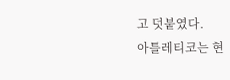고 덧붙였다.
아틀레티코는 현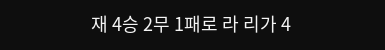재 4승 2무 1패로 라 리가 4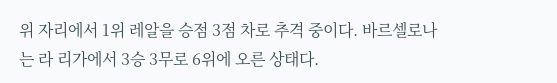위 자리에서 1위 레알을 승점 3점 차로 추격 중이다. 바르셀로나는 라 리가에서 3승 3무로 6위에 오른 상태다.